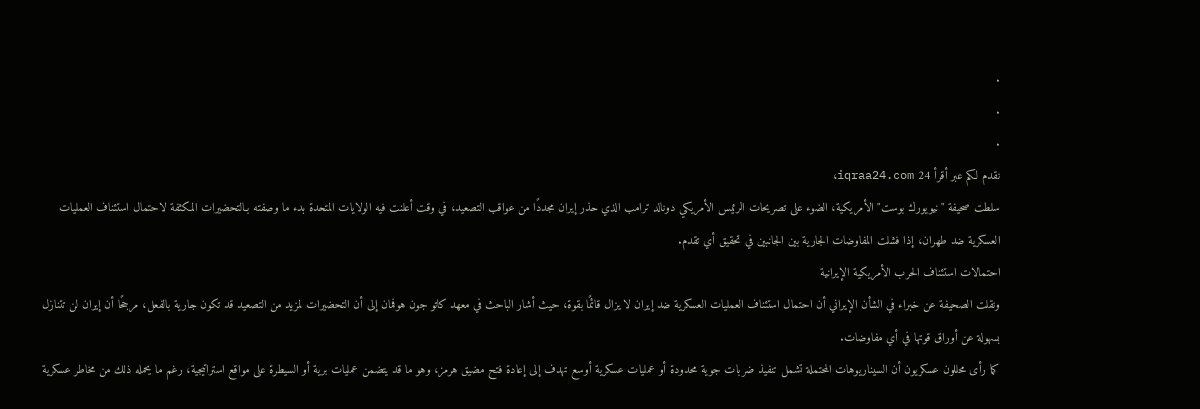.
.
.
نقدم لكم عبر أقرأ 24 iqraa24.com،
سلطت صحيفة "نيويورك بوست" الأمريكية، الضوء على تصريحات الرئيس الأمريكي دونالد ترامب الذي حذر إيران مجددًا من عواقب التصعيد، في وقت أعلنت فيه الولايات المتحدة بدء ما وصفته بـالتحضيرات المكثفة لاحتمال استئناف العمليات العسكرية ضد طهران، إذا فشلت المفاوضات الجارية بين الجانبين في تحقيق أي تقدم.
احتمالات استئناف الحرب الأمريكية الإيرانية
ونقلت الصحيفة عن خبراء في الشأن الإيراني أن احتمال استئناف العمليات العسكرية ضد إيران لا يزال قائمًا بقوة، حيث أشار الباحث في معهد كاتو جون هوفمان إلى أن التحضيرات لمزيد من التصعيد قد تكون جارية بالفعل، مرجحًا أن إيران لن تتنازل بسهولة عن أوراق قوتها في أي مفاوضات.
كما رأى محللون عسكريون أن السيناريوهات المحتملة تشمل تنفيذ ضربات جوية محدودة أو عمليات عسكرية أوسع تهدف إلى إعادة فتح مضيق هرمز، وهو ما قد يتضمن عمليات برية أو السيطرة على مواقع استراتيجية، رغم ما يحمله ذلك من مخاطر عسكرية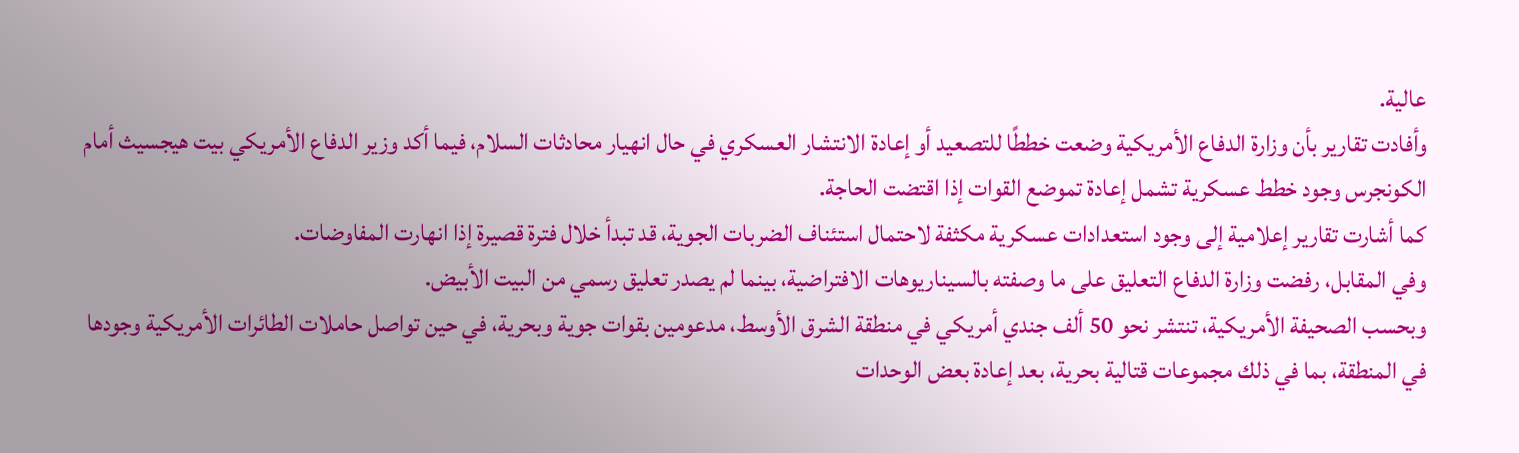عالية.
وأفادت تقارير بأن وزارة الدفاع الأمريكية وضعت خططًا للتصعيد أو إعادة الانتشار العسكري في حال انهيار محادثات السلام، فيما أكد وزير الدفاع الأمريكي بيت هيجسيث أمام الكونجرس وجود خطط عسكرية تشمل إعادة تموضع القوات إذا اقتضت الحاجة.
كما أشارت تقارير إعلامية إلى وجود استعدادات عسكرية مكثفة لاحتمال استئناف الضربات الجوية، قد تبدأ خلال فترة قصيرة إذا انهارت المفاوضات.
وفي المقابل، رفضت وزارة الدفاع التعليق على ما وصفته بالسيناريوهات الافتراضية، بينما لم يصدر تعليق رسمي من البيت الأبيض.
وبحسب الصحيفة الأمريكية، تنتشر نحو 50 ألف جندي أمريكي في منطقة الشرق الأوسط، مدعومين بقوات جوية وبحرية، في حين تواصل حاملات الطائرات الأمريكية وجودها في المنطقة، بما في ذلك مجموعات قتالية بحرية، بعد إعادة بعض الوحدات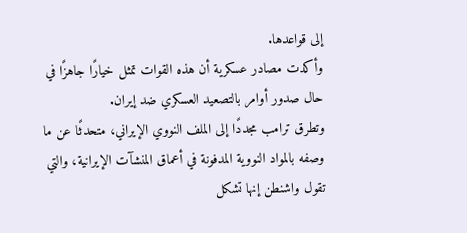إلى قواعدها.
وأكدت مصادر عسكرية أن هذه القوات تمثل خيارًا جاهزًا في حال صدور أوامر بالتصعيد العسكري ضد إيران.
وتطرق ترامب مجددًا إلى الملف النووي الإيراني، متحدثًا عن ما وصفه بالمواد النووية المدفونة في أعماق المنشآت الإيرانية، والتي تقول واشنطن إنها تشكل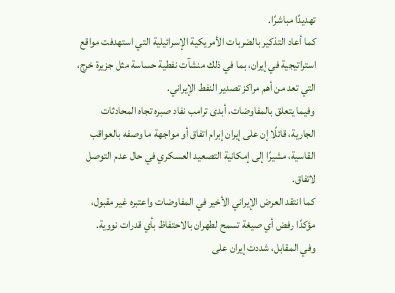تهديدًا مباشرًا.
كما أعاد التذكير بالضربات الأمريكية الإسرائيلية التي استهدفت مواقع استراتيجية في إيران، بما في ذلك منشآت نفطية حساسة مثل جزيرة خرج، التي تعد من أهم مراكز تصدير النفط الإيراني.
وفيما يتعلق بالمفاوضات، أبدى ترامب نفاد صبره تجاه المحادثات الجارية، قائلًا إن على إيران إبرام اتفاق أو مواجهة ما وصفه بالعواقب القاسية، مشيرًا إلى إمكانية التصعيد العسكري في حال عدم التوصل لاتفاق.
كما انتقد العرض الإيراني الأخير في المفاوضات واعتبره غير مقبول، مؤكدًا رفض أي صيغة تسمح لطهران بالاحتفاظ بأي قدرات نووية.
وفي المقابل، شددت إيران على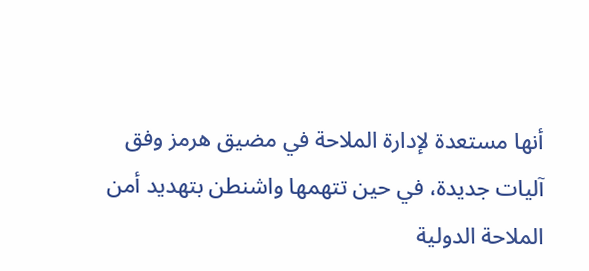أنها مستعدة لإدارة الملاحة في مضيق هرمز وفق آليات جديدة، في حين تتهمها واشنطن بتهديد أمن الملاحة الدولية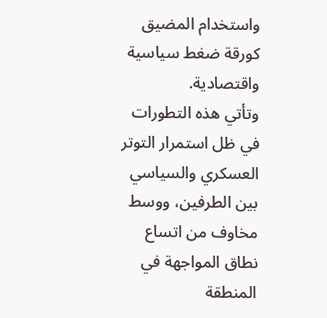واستخدام المضيق كورقة ضغط سياسية واقتصادية.
وتأتي هذه التطورات في ظل استمرار التوتر العسكري والسياسي بين الطرفين، ووسط مخاوف من اتساع نطاق المواجهة في المنطقة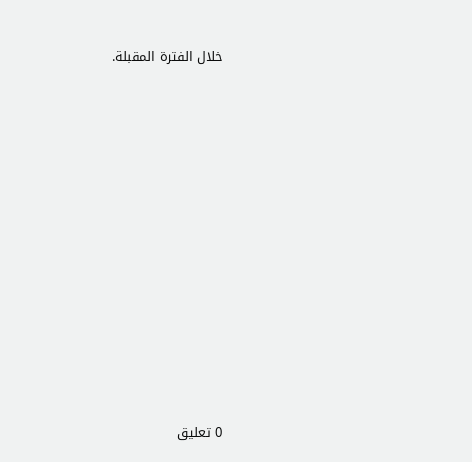خلال الفترة المقبلة.














0 تعليق